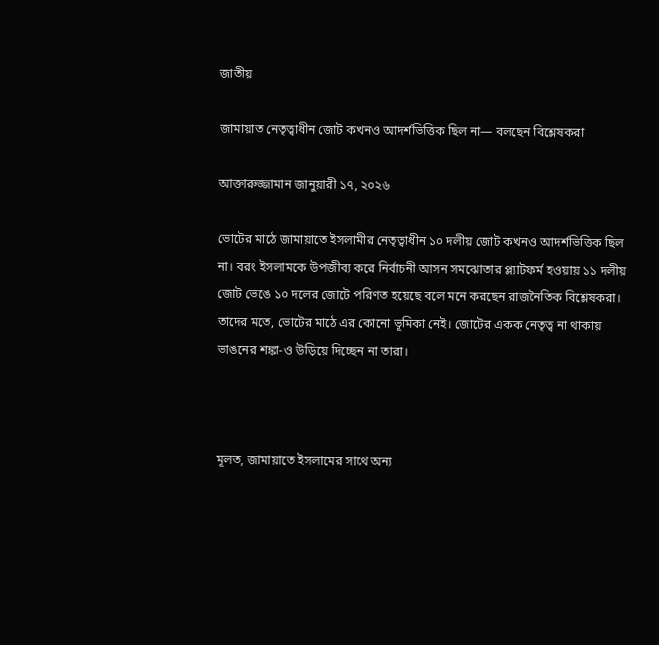জাতীয়

জামায়াত নেতৃত্বাধীন জোট কখনও আদর্শভিত্তিক ছিল না— বলছেন বিশ্লেষকরা

আক্তারুজ্জামান জানুয়ারী ১৭, ২০২৬

ভোটের মাঠে জামায়াতে ইসলামীর নেতৃত্বাধীন ১০ দলীয় জোট কখনও আদর্শভিত্তিক ছিল না। বরং ইসলামকে উপজীব্য করে নির্বাচনী আসন সমঝোতার প্ল্যাটফর্ম হওয়ায় ১১ দলীয় জোট ভেঙে ১০ দলের জোটে পরিণত হয়েছে বলে মনে করছেন রাজনৈতিক বিশ্লেষকরা। তাদের মতে, ভোটের মাঠে এর কোনো ভূমিকা নেই। জোটের একক নেতৃত্ব না থাকায় ভাঙনের শঙ্কা-ও উড়িয়ে দিচ্ছেন না তারা।



মূলত, জামায়াতে ইসলামের সাথে অন্য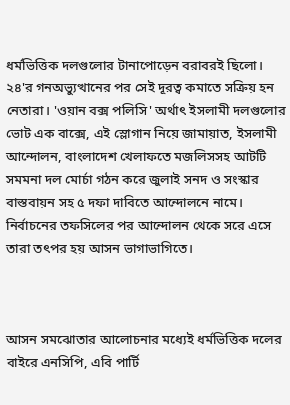ধর্মভিত্তিক দলগুলোর টানাপোড়েন বরাবরই ছিলো। ২৪'র গনঅভ্যুত্থানের পর সেই দূরত্ব কমাতে সক্রিয় হন নেতারা। 'ওয়ান বক্স পলিসি' অর্থাৎ ইসলামী দলগুলোর ভোট এক বাক্সে, এই স্লোগান নিয়ে জামায়াত, ইসলামী আন্দোলন, বাংলাদেশ খেলাফতে মজলিসসহ আটটি সমমনা দল মোর্চা গঠন করে জুলাই সনদ ও সংস্কার বাস্তবায়ন সহ ৫ দফা দাবিতে আন্দোলনে নামে। নির্বাচনের তফসিলের পর আন্দোলন থেকে সরে এসে তারা তৎপর হয় আসন ভাগাভাগিতে।



আসন সমঝোতার আলোচনার মধ্যেই ধর্মভিত্তিক দলের বাইরে এনসিপি, এবি পার্টি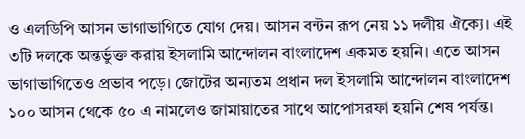ও এলডিপি আসন ভাগাভাগিতে যোগ দেয়। আসন বন্টন রূপ নেয় ১১ দলীয় ঐক্যে। এই ৩টি দলকে অন্তর্ভুক্ত করায় ইসলামি আন্দোলন বাংলাদেশ একমত হয়নি। এতে আসন ভাগাভাগিতেও প্রভাব পড়ে। জোটের অন্যতম প্রধান দল ইসলামি আন্দোলন বাংলাদেশ ১০০ আসন থেকে ৫০ এ নামলেও জামায়াতের সাথে আপোসরফা হয়নি শেষ পর্যন্ত।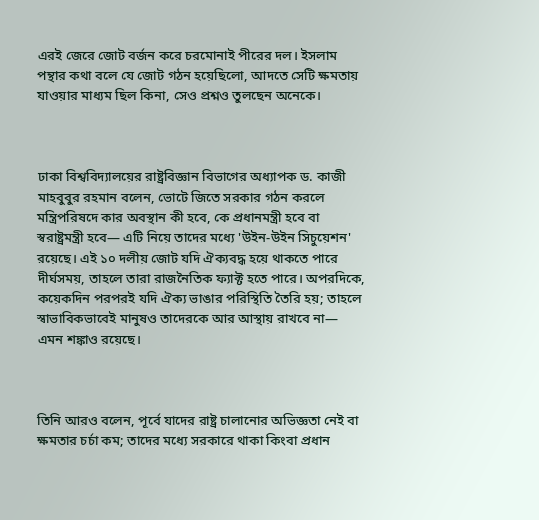এরই জেরে জোট বর্জন করে চরমোনাই পীরের দল। ইসলাম পন্থার কথা বলে যে জোট গঠন হয়েছিলো, আদতে সেটি ক্ষমতায় যাওয়ার মাধ্যম ছিল কিনা, সেও প্রশ্নও তুলছেন অনেকে।



ঢাকা বিশ্ববিদ্যালয়ের রাষ্ট্রবিজ্ঞান বিভাগের অধ্যাপক ড. কাজী মাহবুবুর রহমান বলেন, ভোটে জিতে সরকার গঠন করলে মন্ত্রিপরিষদে কার অবস্থান কী হবে, কে প্রধানমন্ত্রী হবে বা স্বরাষ্ট্রমন্ত্রী হবে— এটি নিয়ে তাদের মধ্যে 'উইন-উইন সিচুয়েশন' রয়েছে। এই ১০ দলীয় জোট যদি ঐক্যবদ্ধ হয়ে থাকতে পারে দীর্ঘসময়, তাহলে তারা রাজনৈতিক ফ্যাক্ট হতে পারে। অপরদিকে, কয়েকদিন পরপরই যদি ঐক্য ভাঙার পরিস্থিতি তৈরি হয়; তাহলে স্বাভাবিকভাবেই মানুষও তাদেরকে আর আস্থায় রাখবে না— এমন শঙ্কাও রয়েছে।



তিনি আরও বলেন, পূর্বে যাদের রাষ্ট্র চালানোর অভিজ্ঞতা নেই বা ক্ষমতার চর্চা কম; তাদের মধ্যে সরকারে থাকা কিংবা প্রধান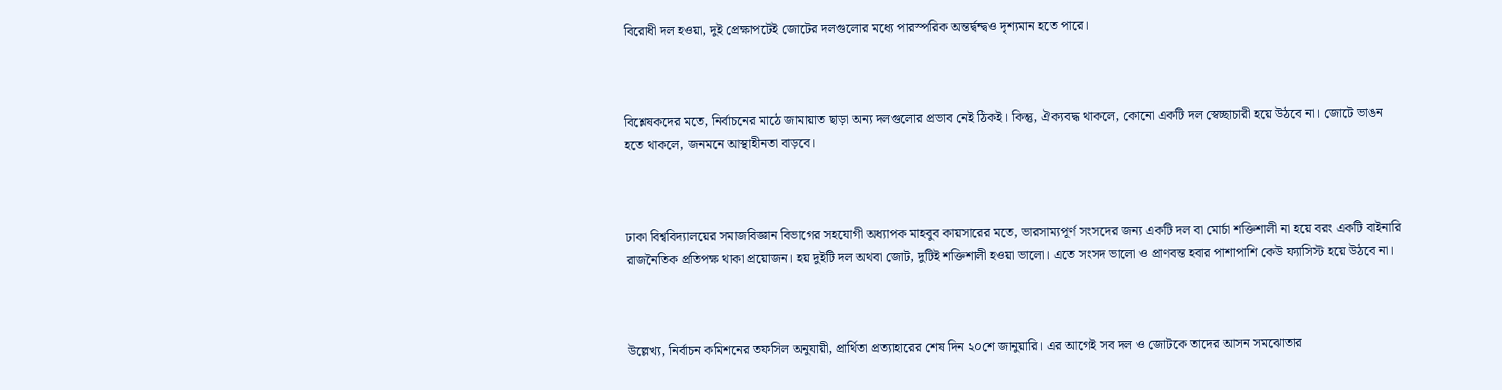বিরোধী দল হওয়া, দুই প্রেক্ষাপটেই জোটের দলগুলোর মধ্যে পারস্পরিক অন্তর্দ্বন্দ্বও দৃশ্যমান হতে পারে।



বিশ্লেষকদের মতে, নির্বাচনের মাঠে জামায়াত ছাড়া অন্য দলগুলোর প্রভাব নেই ঠিকই। কিন্তু, ঐক্যবদ্ধ থাকলে, কোনো একটি দল স্বেচ্ছাচারী হয়ে উঠবে না। জোটে ভাঙন হতে থাকলে, জনমনে আস্থাহীনতা বাড়বে।



ঢাকা বিশ্ববিদ্যালয়ের সমাজবিজ্ঞান বিভাগের সহযোগী অধ্যাপক মাহবুব কায়সারের মতে, ভারসাম্যপূর্ণ সংসদের জন্য একটি দল বা মোর্চা শক্তিশালী না হয়ে বরং একটি বাইনারি রাজনৈতিক প্রতিপক্ষ থাকা প্রয়োজন। হয় দুইটি দল অথবা জোট, দুটিই শক্তিশালী হওয়া ভালো। এতে সংসদ ভালো ও প্রাণবন্ত হবার পাশাপাশি কেউ ফ্যাসিস্ট হয়ে উঠবে না।



উল্লেখ্য, নির্বাচন কমিশনের তফসিল অনুযায়ী, প্রার্থিতা প্রত্যাহারের শেষ দিন ২০শে জানুয়ারি। এর আগেই সব দল ও জোটকে তাদের আসন সমঝোতার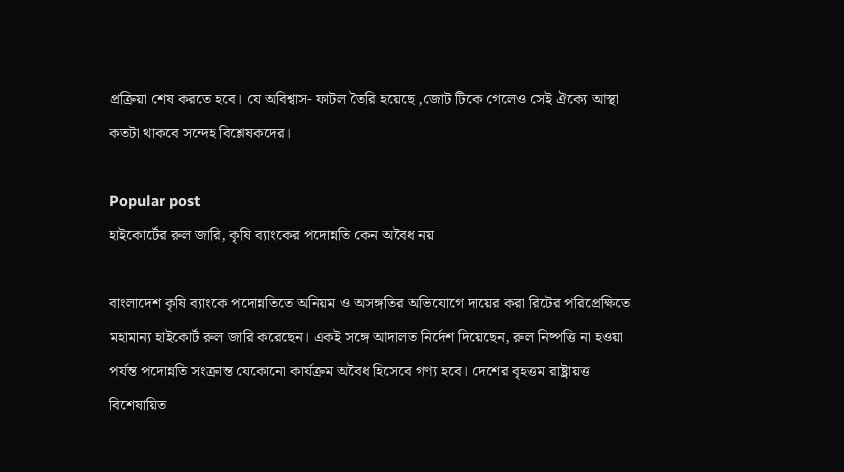প্রক্রিয়া শেষ করতে হবে। যে অবিশ্বাস- ফাটল তৈরি হয়েছে ,জোট টিকে গেলেও সেই ঐক্যে আস্থা কতটা থাকবে সন্দেহ বিশ্লেষকদের।

Popular post
হাইকোর্টের রুল জারি, কৃষি ব্যাংকের পদোন্নতি কেন অবৈধ নয়

বাংলাদেশ কৃষি ব্যাংকে পদোন্নতিতে অনিয়ম ও অসঙ্গতির অভিযোগে দায়ের করা রিটের পরিপ্রেক্ষিতে মহামান্য হাইকোর্ট রুল জারি করেছেন। একই সঙ্গে আদালত নির্দেশ দিয়েছেন, রুল নিষ্পত্তি না হওয়া পর্যন্ত পদোন্নতি সংক্রান্ত যেকোনো কার্যক্রম অবৈধ হিসেবে গণ্য হবে। দেশের বৃহত্তম রাষ্ট্রায়ত্ত বিশেষায়িত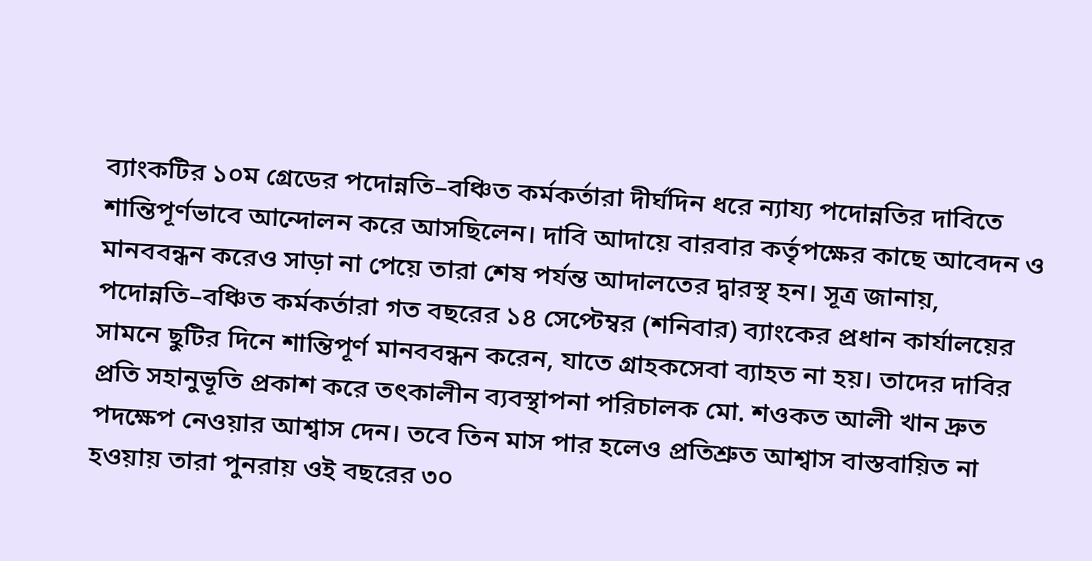ব্যাংকটির ১০ম গ্রেডের পদোন্নতি–বঞ্চিত কর্মকর্তারা দীর্ঘদিন ধরে ন্যায্য পদোন্নতির দাবিতে শান্তিপূর্ণভাবে আন্দোলন করে আসছিলেন। দাবি আদায়ে বারবার কর্তৃপক্ষের কাছে আবেদন ও মানববন্ধন করেও সাড়া না পেয়ে তারা শেষ পর্যন্ত আদালতের দ্বারস্থ হন। সূত্র জানায়, পদোন্নতি–বঞ্চিত কর্মকর্তারা গত বছরের ১৪ সেপ্টেম্বর (শনিবার) ব্যাংকের প্রধান কার্যালয়ের সামনে ছুটির দিনে শান্তিপূর্ণ মানববন্ধন করেন, যাতে গ্রাহকসেবা ব্যাহত না হয়। তাদের দাবির প্রতি সহানুভূতি প্রকাশ করে তৎকালীন ব্যবস্থাপনা পরিচালক মো. শওকত আলী খান দ্রুত পদক্ষেপ নেওয়ার আশ্বাস দেন। তবে তিন মাস পার হলেও প্রতিশ্রুত আশ্বাস বাস্তবায়িত না হওয়ায় তারা পুনরায় ওই বছরের ৩০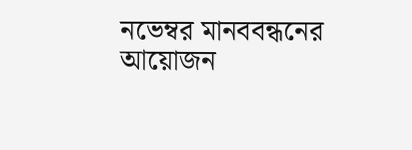নভেম্বর মানববন্ধনের আয়োজন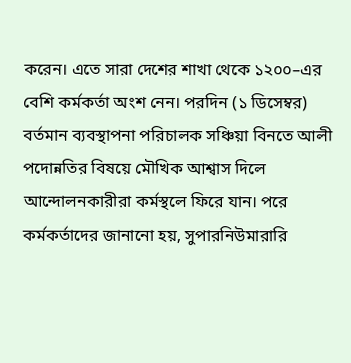করেন। এতে সারা দেশের শাখা থেকে ১২০০–এর বেশি কর্মকর্তা অংশ নেন। পরদিন (১ ডিসেম্বর) বর্তমান ব্যবস্থাপনা পরিচালক সঞ্চিয়া বিনতে আলী পদোন্নতির বিষয়ে মৌখিক আশ্বাস দিলে আন্দোলনকারীরা কর্মস্থলে ফিরে যান। পরে কর্মকর্তাদের জানানো হয়, সুপারনিউমারারি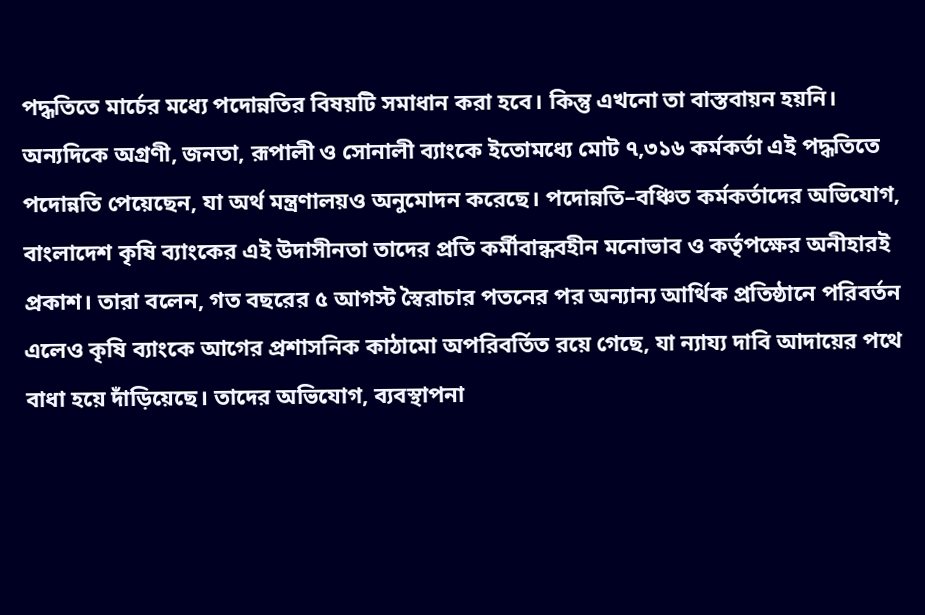পদ্ধতিতে মার্চের মধ্যে পদোন্নতির বিষয়টি সমাধান করা হবে। কিন্তু এখনো তা বাস্তবায়ন হয়নি। অন্যদিকে অগ্রণী, জনতা, রূপালী ও সোনালী ব্যাংকে ইতোমধ্যে মোট ৭,৩১৬ কর্মকর্তা এই পদ্ধতিতে পদোন্নতি পেয়েছেন, যা অর্থ মন্ত্রণালয়ও অনুমোদন করেছে। পদোন্নতি–বঞ্চিত কর্মকর্তাদের অভিযোগ, বাংলাদেশ কৃষি ব্যাংকের এই উদাসীনতা তাদের প্রতি কর্মীবান্ধবহীন মনোভাব ও কর্তৃপক্ষের অনীহারই প্রকাশ। তারা বলেন, গত বছরের ৫ আগস্ট স্বৈরাচার পতনের পর অন্যান্য আর্থিক প্রতিষ্ঠানে পরিবর্তন এলেও কৃষি ব্যাংকে আগের প্রশাসনিক কাঠামো অপরিবর্তিত রয়ে গেছে, যা ন্যায্য দাবি আদায়ের পথে বাধা হয়ে দাঁড়িয়েছে। তাদের অভিযোগ, ব্যবস্থাপনা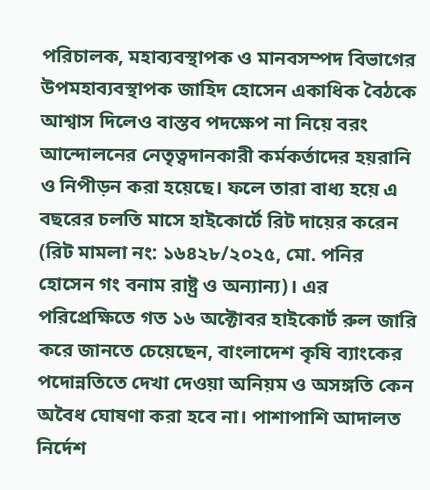পরিচালক, মহাব্যবস্থাপক ও মানবসম্পদ বিভাগের উপমহাব্যবস্থাপক জাহিদ হোসেন একাধিক বৈঠকে আশ্বাস দিলেও বাস্তব পদক্ষেপ না নিয়ে বরং আন্দোলনের নেতৃত্বদানকারী কর্মকর্তাদের হয়রানি ও নিপীড়ন করা হয়েছে। ফলে তারা বাধ্য হয়ে এ বছরের চলতি মাসে হাইকোর্টে রিট দায়ের করেন (রিট মামলা নং: ১৬৪২৮/২০২৫, মো. পনির হোসেন গং বনাম রাষ্ট্র ও অন্যান্য)। এর পরিপ্রেক্ষিতে গত ১৬ অক্টোবর হাইকোর্ট রুল জারি করে জানতে চেয়েছেন, বাংলাদেশ কৃষি ব্যাংকের পদোন্নতিতে দেখা দেওয়া অনিয়ম ও অসঙ্গতি কেন অবৈধ ঘোষণা করা হবে না। পাশাপাশি আদালত নির্দেশ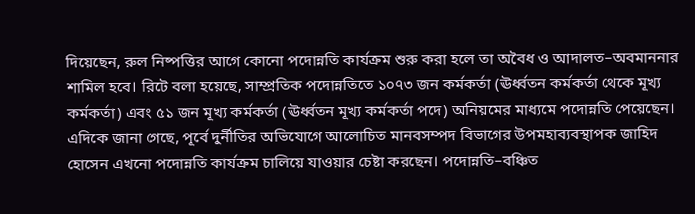দিয়েছেন, রুল নিষ্পত্তির আগে কোনো পদোন্নতি কার্যক্রম শুরু করা হলে তা অবৈধ ও আদালত–অবমাননার শামিল হবে। রিটে বলা হয়েছে, সাম্প্রতিক পদোন্নতিতে ১০৭৩ জন কর্মকর্তা (ঊর্ধ্বতন কর্মকর্তা থেকে মূখ্য কর্মকর্তা) এবং ৫১ জন মূখ্য কর্মকর্তা (ঊর্ধ্বতন মূখ্য কর্মকর্তা পদে) অনিয়মের মাধ্যমে পদোন্নতি পেয়েছেন। এদিকে জানা গেছে, পূর্বে দুর্নীতির অভিযোগে আলোচিত মানবসম্পদ বিভাগের উপমহাব্যবস্থাপক জাহিদ হোসেন এখনো পদোন্নতি কার্যক্রম চালিয়ে যাওয়ার চেষ্টা করছেন। পদোন্নতি–বঞ্চিত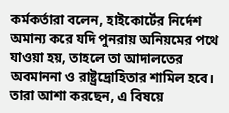কর্মকর্তারা বলেন, হাইকোর্টের নির্দেশ অমান্য করে যদি পুনরায় অনিয়মের পথে যাওয়া হয়, তাহলে তা আদালতের অবমাননা ও রাষ্ট্রদ্রোহিতার শামিল হবে। তারা আশা করছেন, এ বিষয়ে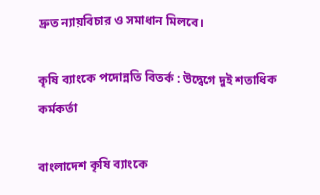দ্রুত ন্যায়বিচার ও সমাধান মিলবে।

কৃষি ব্যাংকে পদোন্নতি বিতর্ক : উদ্বেগে দুই শতাধিক কর্মকর্তা

বাংলাদেশ কৃষি ব্যাংকে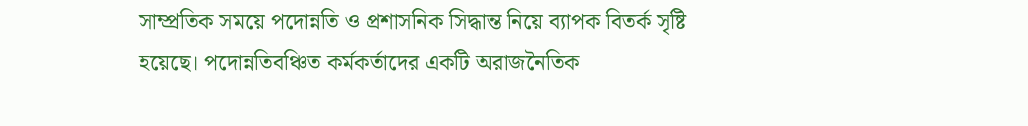সাম্প্রতিক সময়ে পদোন্নতি ও প্রশাসনিক সিদ্ধান্ত নিয়ে ব্যাপক বিতর্ক সৃষ্টি হয়েছে। পদোন্নতিবঞ্চিত কর্মকর্তাদের একটি অরাজনৈতিক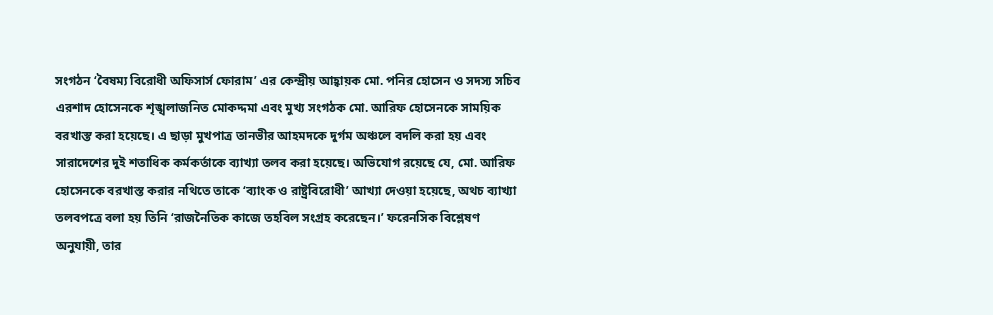সংগঠন ‘বৈষম্য বিরোধী অফিসার্স ফোরাম’ এর কেন্দ্রীয় আহ্বায়ক মো. পনির হোসেন ও সদস্য সচিব এরশাদ হোসেনকে শৃঙ্খলাজনিত মোকদ্দমা এবং মুখ্য সংগঠক মো. আরিফ হোসেনকে সাময়িক বরখাস্ত করা হয়েছে। এ ছাড়া মুখপাত্র তানভীর আহমদকে দুর্গম অঞ্চলে বদলি করা হয় এবং সারাদেশের দুই শতাধিক কর্মকর্তাকে ব্যাখ্যা তলব করা হয়েছে। অভিযোগ রয়েছে যে, মো. আরিফ হোসেনকে বরখাস্ত করার নথিতে তাকে ‘ব্যাংক ও রাষ্ট্রবিরোধী’ আখ্যা দেওয়া হয়েছে, অথচ ব্যাখ্যা তলবপত্রে বলা হয় তিনি ‘রাজনৈতিক কাজে তহবিল সংগ্রহ করেছেন।’ ফরেনসিক বিশ্লেষণ অনুযায়ী, তার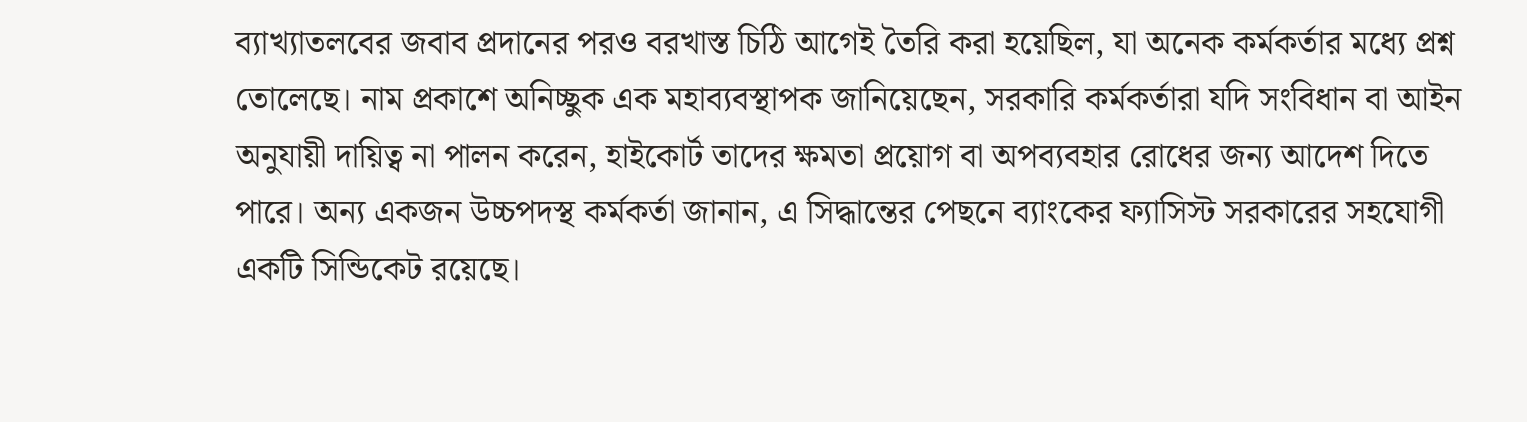ব্যাখ্যাতলবের জবাব প্রদানের পরও বরখাস্ত চিঠি আগেই তৈরি করা হয়েছিল, যা অনেক কর্মকর্তার মধ্যে প্রশ্ন তোলেছে। নাম প্রকাশে অনিচ্ছুক এক মহাব্যবস্থাপক জানিয়েছেন, সরকারি কর্মকর্তারা যদি সংবিধান বা আইন অনুযায়ী দায়িত্ব না পালন করেন, হাইকোর্ট তাদের ক্ষমতা প্রয়োগ বা অপব্যবহার রোধের জন্য আদেশ দিতে পারে। অন্য একজন উচ্চপদস্থ কর্মকর্তা জানান, এ সিদ্ধান্তের পেছনে ব্যাংকের ফ্যাসিস্ট সরকারের সহযোগী একটি সিন্ডিকেট রয়েছে।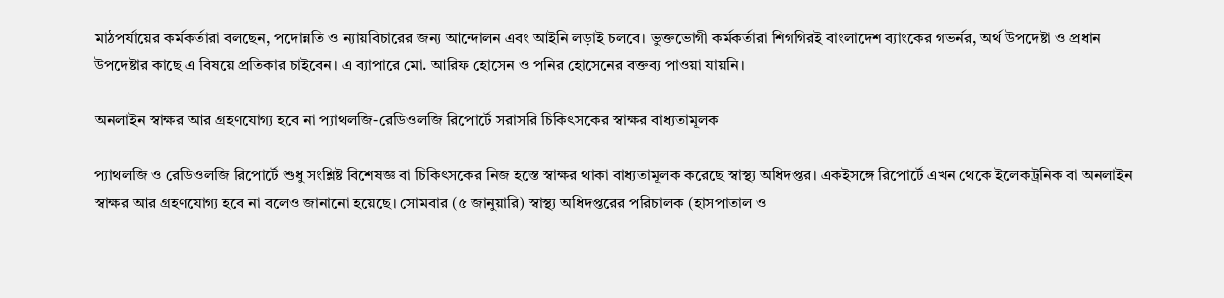মাঠপর্যায়ের কর্মকর্তারা বলছেন, পদোন্নতি ও ন্যায়বিচারের জন্য আন্দোলন এবং আইনি লড়াই চলবে। ভুক্তভোগী কর্মকর্তারা শিগগিরই বাংলাদেশ ব্যাংকের গভর্নর, অর্থ উপদেষ্টা ও প্রধান উপদেষ্টার কাছে এ বিষয়ে প্রতিকার চাইবেন। এ ব্যাপারে মো. আরিফ হোসেন ও পনির হোসেনের বক্তব্য পাওয়া যায়নি।

অনলাইন স্বাক্ষর আর গ্রহণযোগ্য হবে না প্যাথলজি-রেডিওলজি রিপোর্টে সরাসরি চিকিৎসকের স্বাক্ষর বাধ্যতামূলক

প্যাথলজি ও রেডিওলজি রিপোর্টে শুধু সংশ্লিষ্ট বিশেষজ্ঞ বা চিকিৎসকের নিজ হস্তে স্বাক্ষর থাকা বাধ্যতামূলক করেছে স্বাস্থ্য অধিদপ্তর। একইসঙ্গে রিপোর্টে এখন থেকে ইলেকট্রনিক বা অনলাইন স্বাক্ষর আর গ্রহণযোগ্য হবে না বলেও জানানো হয়েছে। সোমবার (৫ জানুয়ারি) স্বাস্থ্য অধিদপ্তরের পরিচালক (হাসপাতাল ও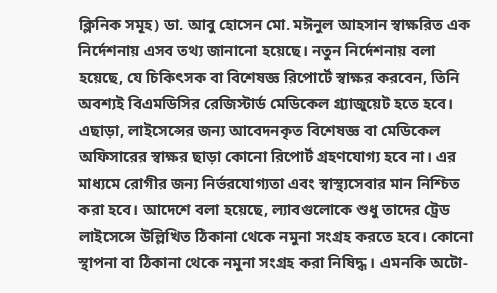ক্লিনিক সমূহ) ডা. আবু হোসেন মো. মঈনুল আহসান স্বাক্ষরিত এক নির্দেশনায় এসব তথ্য জানানো হয়েছে। নতুন নির্দেশনায় বলা হয়েছে, যে চিকিৎসক বা বিশেষজ্ঞ রিপোর্টে স্বাক্ষর করবেন, তিনি অবশ্যই বিএমডিসির রেজিস্টার্ড মেডিকেল গ্র্যাজুয়েট হতে হবে। এছাড়া, লাইসেন্সের জন্য আবেদনকৃত বিশেষজ্ঞ বা মেডিকেল অফিসারের স্বাক্ষর ছাড়া কোনো রিপোর্ট গ্রহণযোগ্য হবে না। এর মাধ্যমে রোগীর জন্য নির্ভরযোগ্যতা এবং স্বাস্থ্যসেবার মান নিশ্চিত করা হবে। আদেশে বলা হয়েছে, ল্যাবগুলোকে শুধু তাদের ট্রেড লাইসেন্সে উল্লিখিত ঠিকানা থেকে নমুনা সংগ্রহ করতে হবে। কোনো স্থাপনা বা ঠিকানা থেকে নমুনা সংগ্রহ করা নিষিদ্ধ। এমনকি অটো-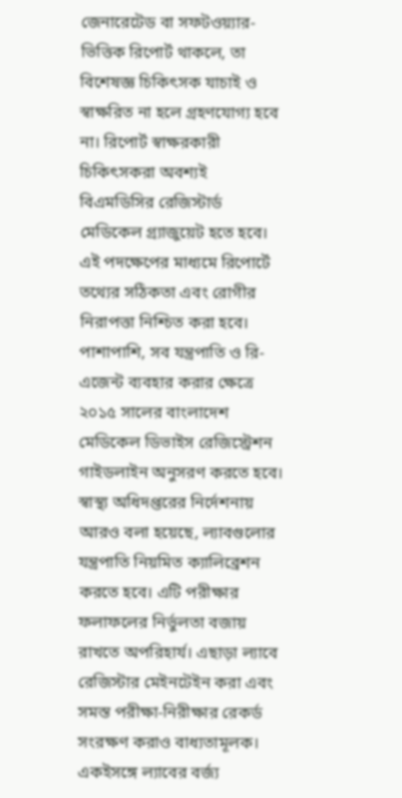জেনারেটেড বা সফটওয়্যার-ভিত্তিক রিপোর্ট থাকলে, তা বিশেষজ্ঞ চিকিৎসক যাচাই ও স্বাক্ষরিত না হলে গ্রহণযোগ্য হবে না। রিপোর্ট স্বাক্ষরকারী চিকিৎসকরা অবশ্যই বিএমডিসির রেজিস্টার্ড মেডিকেল গ্র্যাজুয়েট হতে হবে। এই পদক্ষেপের মাধ্যমে রিপোর্টে তথ্যের সঠিকতা এবং রোগীর নিরাপত্তা নিশ্চিত করা হবে। পাশাপাশি, সব যন্ত্রপাতি ও রি-এজেন্ট ব্যবহার করার ক্ষেত্রে ২০১৫ সালের বাংলাদেশ মেডিকেল ডিভাইস রেজিস্ট্রেশন গাইডলাইন অনুসরণ করতে হবে। স্বাস্থ্য অধিদপ্তরের নির্দেশনায় আরও বলা হয়েছে, ল্যাবগুলোর যন্ত্রপাতি নিয়মিত ক্যালিব্রেশন করতে হবে। এটি পরীক্ষার ফলাফলের নির্ভুলতা বজায় রাখতে অপরিহার্য। এছাড়া ল্যাবে রেজিস্টার মেইনটেইন করা এবং সমস্ত পরীক্ষা-নিরীক্ষার রেকর্ড সংরক্ষণ করাও বাধ্যতামূলক। একইসঙ্গে ল্যাবের বর্জ্য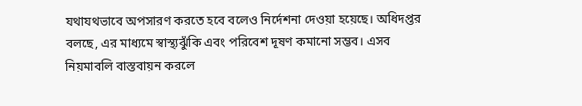যথাযথভাবে অপসারণ করতে হবে বলেও নির্দেশনা দেওয়া হয়েছে। অধিদপ্তর বলছে, এর মাধ্যমে স্বাস্থ্যঝুঁকি এবং পরিবেশ দূষণ কমানো সম্ভব। এসব নিয়মাবলি বাস্তবায়ন করলে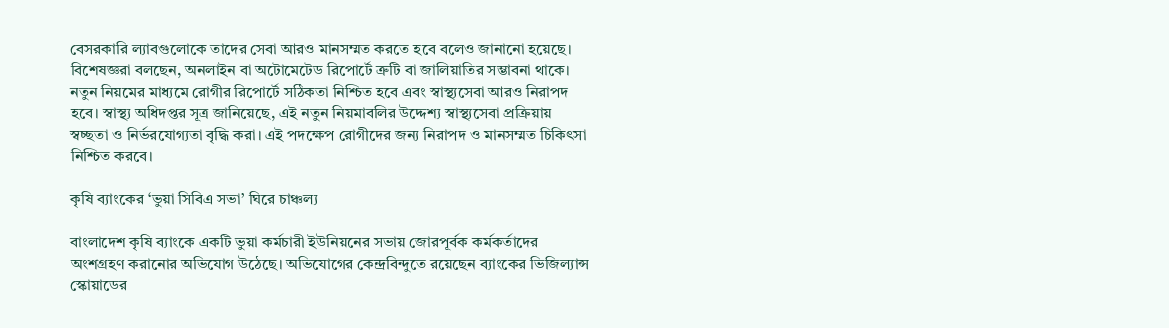বেসরকারি ল্যাবগুলোকে তাদের সেবা আরও মানসম্মত করতে হবে বলেও জানানো হয়েছে। বিশেষজ্ঞরা বলছেন, অনলাইন বা অটোমেটেড রিপোর্টে ত্রুটি বা জালিয়াতির সম্ভাবনা থাকে। নতুন নিয়মের মাধ্যমে রোগীর রিপোর্টে সঠিকতা নিশ্চিত হবে এবং স্বাস্থ্যসেবা আরও নিরাপদ হবে। স্বাস্থ্য অধিদপ্তর সূত্র জানিয়েছে, এই নতুন নিয়মাবলির উদ্দেশ্য স্বাস্থ্যসেবা প্রক্রিয়ায় স্বচ্ছতা ও নির্ভরযোগ্যতা বৃদ্ধি করা। এই পদক্ষেপ রোগীদের জন্য নিরাপদ ও মানসম্মত চিকিৎসা নিশ্চিত করবে।

কৃষি ব্যাংকের ‘ভুয়া সিবিএ সভা’ ঘিরে চাঞ্চল্য

বাংলাদেশ কৃষি ব্যাংকে একটি ভুয়া কর্মচারী ইউনিয়নের সভায় জোরপূর্বক কর্মকর্তাদের অংশগ্রহণ করানোর অভিযোগ উঠেছে। অভিযোগের কেন্দ্রবিন্দুতে রয়েছেন ব্যাংকের ভিজিল্যান্স স্কোয়াডের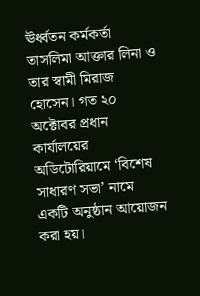ঊর্ধ্বতন কর্মকর্তা তাসলিমা আক্তার লিনা ও তার স্বামী মিরাজ হোসেন। গত ২০ অক্টোবর প্রধান কার্যালয়ের অডিটোরিয়ামে ‘বিশেষ সাধারণ সভা’ নামে একটি অনুষ্ঠান আয়োজন করা হয়।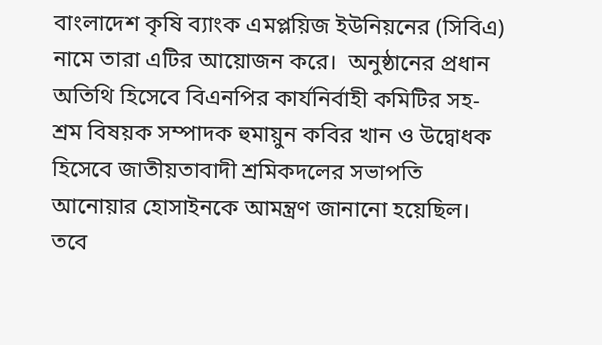বাংলাদেশ কৃষি ব্যাংক এমপ্লয়িজ ইউনিয়নের (সিবিএ) নামে তারা এটির আয়োজন করে।  অনুষ্ঠানের প্রধান অতিথি হিসেবে বিএনপির কার্যনির্বাহী কমিটির সহ-শ্রম বিষয়ক সম্পাদক হুমায়ুন কবির খান ও উদ্বোধক হিসেবে জাতীয়তাবাদী শ্রমিকদলের সভাপতি আনোয়ার হোসাইনকে আমন্ত্রণ জানানো হয়েছিল। তবে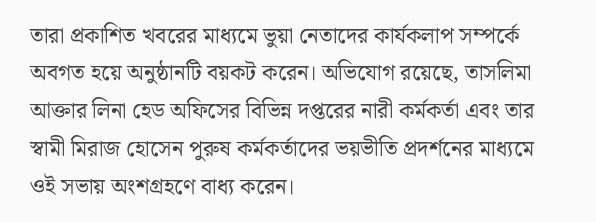তারা প্রকাশিত খবরের মাধ্যমে ভুয়া নেতাদের কার্যকলাপ সম্পর্কে অবগত হয়ে অনুষ্ঠানটি বয়কট করেন। অভিযোগ রয়েছে, তাসলিমা আক্তার লিনা হেড অফিসের বিভিন্ন দপ্তরের নারী কর্মকর্তা এবং তার স্বামী মিরাজ হোসেন পুরুষ কর্মকর্তাদের ভয়ভীতি প্রদর্শনের মাধ্যমে ওই সভায় অংশগ্রহণে বাধ্য করেন।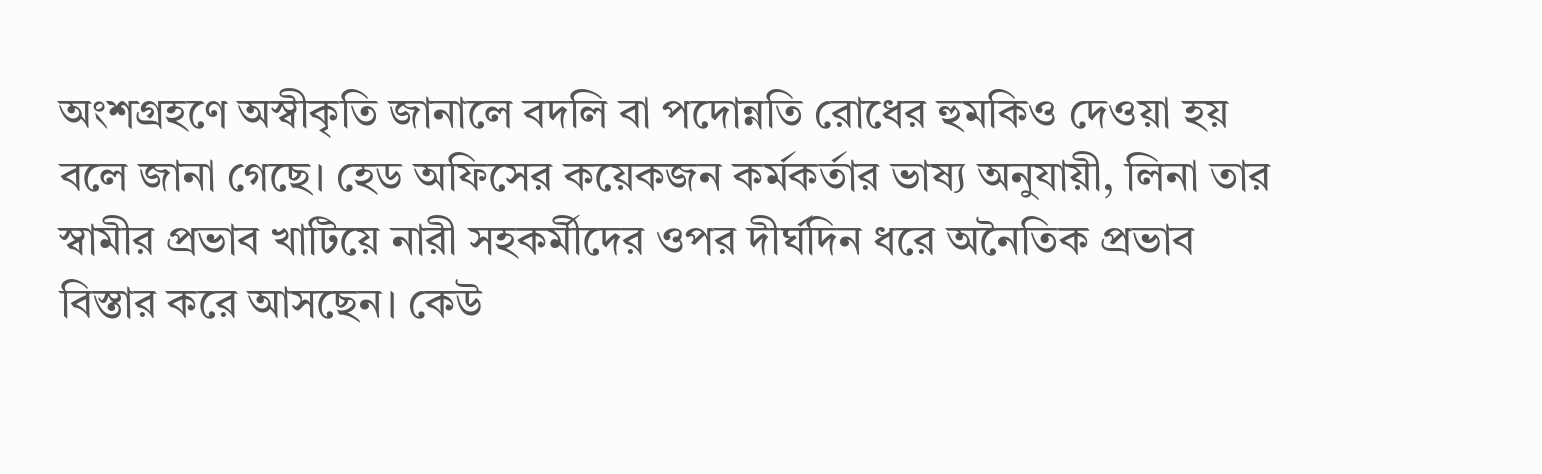অংশগ্রহণে অস্বীকৃতি জানালে বদলি বা পদোন্নতি রোধের হুমকিও দেওয়া হয় বলে জানা গেছে। হেড অফিসের কয়েকজন কর্মকর্তার ভাষ্য অনুযায়ী, লিনা তার স্বামীর প্রভাব খাটিয়ে নারী সহকর্মীদের ওপর দীর্ঘদিন ধরে অনৈতিক প্রভাব বিস্তার করে আসছেন। কেউ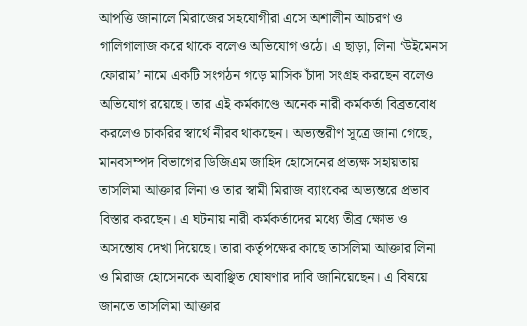আপত্তি জানালে মিরাজের সহযোগীরা এসে অশালীন আচরণ ও গালিগালাজ করে থাকে বলেও অভিযোগ ওঠে। এ ছাড়া, লিনা ‘উইমেনস ফোরাম’ নামে একটি সংগঠন গড়ে মাসিক চাঁদা সংগ্রহ করছেন বলেও অভিযোগ রয়েছে। তার এই কর্মকাণ্ডে অনেক নারী কর্মকর্তা বিব্রতবোধ করলেও চাকরির স্বার্থে নীরব থাকছেন। অভ্যন্তরীণ সূত্রে জানা গেছে, মানবসম্পদ বিভাগের ডিজিএম জাহিদ হোসেনের প্রত্যক্ষ সহায়তায় তাসলিমা আক্তার লিনা ও তার স্বামী মিরাজ ব্যাংকের অভ্যন্তরে প্রভাব বিস্তার করছেন। এ ঘটনায় নারী কর্মকর্তাদের মধ্যে তীব্র ক্ষোভ ও অসন্তোষ দেখা দিয়েছে। তারা কর্তৃপক্ষের কাছে তাসলিমা আক্তার লিনা ও মিরাজ হোসেনকে অবাঞ্ছিত ঘোষণার দাবি জানিয়েছেন। এ বিষয়ে জানতে তাসলিমা আক্তার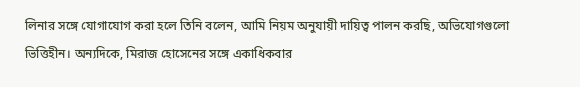লিনার সঙ্গে যোগাযোগ করা হলে তিনি বলেন, আমি নিয়ম অনুযায়ী দায়িত্ব পালন করছি, অভিযোগগুলো ভিত্তিহীন। অন্যদিকে, মিরাজ হোসেনের সঙ্গে একাধিকবার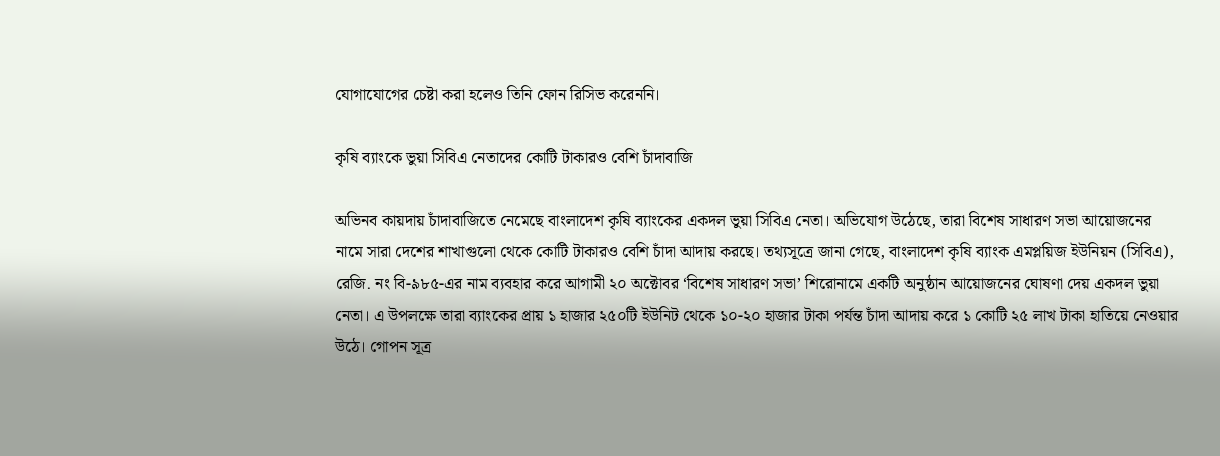যোগাযোগের চেষ্টা করা হলেও তিনি ফোন রিসিভ করেননি।

কৃষি ব্যাংকে ভুয়া সিবিএ নেতাদের কোটি টাকারও বেশি চাঁদাবাজি

অভিনব কায়দায় চাঁদাবাজিতে নেমেছে বাংলাদেশ কৃষি ব্যাংকের একদল ভুয়া সিবিএ নেতা। অভিযোগ উঠেছে, তারা বিশেষ সাধারণ সভা আয়োজনের নামে সারা দেশের শাখাগুলো থেকে কোটি টাকারও বেশি চাঁদা আদায় করছে। তথ্যসূত্রে জানা গেছে, বাংলাদেশ কৃষি ব্যাংক এমপ্লয়িজ ইউনিয়ন (সিবিএ), রেজি. নং বি-৯৮৫-এর নাম ব্যবহার করে আগামী ২০ অক্টোবর ‘বিশেষ সাধারণ সভা’ শিরোনামে একটি অনুষ্ঠান আয়োজনের ঘোষণা দেয় একদল ভুয়া নেতা। এ উপলক্ষে তারা ব্যাংকের প্রায় ১ হাজার ২৫০টি ইউনিট থেকে ১০-২০ হাজার টাকা পর্যন্ত চাঁদা আদায় করে ১ কোটি ২৫ লাখ টাকা হাতিয়ে নেওয়ার উঠে। গোপন সূত্র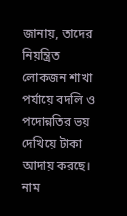জানায়, তাদের নিয়ন্ত্রিত লোকজন শাখা পর্যায়ে বদলি ও পদোন্নতির ভয় দেখিয়ে টাকা আদায় করছে। নাম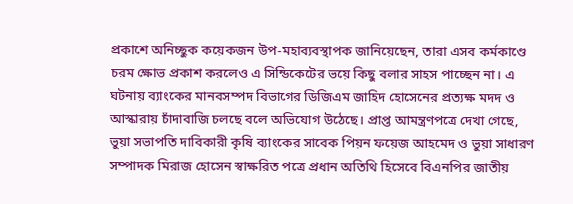প্রকাশে অনিচ্ছুক কয়েকজন উপ-মহাব্যবস্থাপক জানিয়েছেন, তারা এসব কর্মকাণ্ডে চরম ক্ষোভ প্রকাশ করলেও এ সিন্ডিকেটের ভয়ে কিছু বলার সাহস পাচ্ছেন না। এ ঘটনায় ব্যাংকের মানবসম্পদ বিভাগের ডিজিএম জাহিদ হোসেনের প্রত্যক্ষ মদদ ও আস্কারায় চাঁদাবাজি চলছে বলে অভিযোগ উঠেছে। প্রাপ্ত আমন্ত্রণপত্রে দেখা গেছে, ভুয়া সভাপতি দাবিকারী কৃষি ব্যাংকের সাবেক পিয়ন ফয়েজ আহমেদ ও ভুয়া সাধারণ সম্পাদক মিরাজ হোসেন স্বাক্ষরিত পত্রে প্রধান অতিথি হিসেবে বিএনপির জাতীয়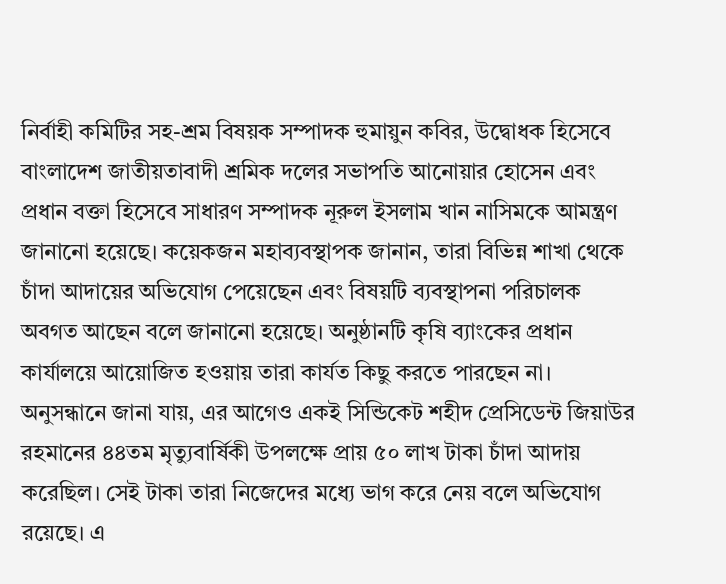নির্বাহী কমিটির সহ-শ্রম বিষয়ক সম্পাদক হুমায়ুন কবির, উদ্বোধক হিসেবে বাংলাদেশ জাতীয়তাবাদী শ্রমিক দলের সভাপতি আনোয়ার হোসেন এবং প্রধান বক্তা হিসেবে সাধারণ সম্পাদক নূরুল ইসলাম খান নাসিমকে আমন্ত্রণ জানানো হয়েছে। কয়েকজন মহাব্যবস্থাপক জানান, তারা বিভিন্ন শাখা থেকে চাঁদা আদায়ের অভিযোগ পেয়েছেন এবং বিষয়টি ব্যবস্থাপনা পরিচালক অবগত আছেন বলে জানানো হয়েছে। অনুষ্ঠানটি কৃষি ব্যাংকের প্রধান কার্যালয়ে আয়োজিত হওয়ায় তারা কার্যত কিছু করতে পারছেন না। অনুসন্ধানে জানা যায়, এর আগেও একই সিন্ডিকেট শহীদ প্রেসিডেন্ট জিয়াউর রহমানের ৪৪তম মৃত্যুবার্ষিকী উপলক্ষে প্রায় ৫০ লাখ টাকা চাঁদা আদায় করেছিল। সেই টাকা তারা নিজেদের মধ্যে ভাগ করে নেয় বলে অভিযোগ রয়েছে। এ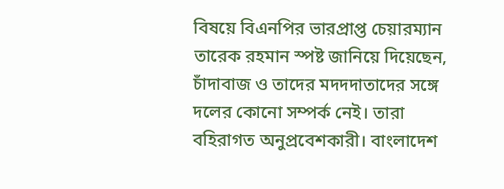বিষয়ে বিএনপির ভারপ্রাপ্ত চেয়ারম্যান তারেক রহমান স্পষ্ট জানিয়ে দিয়েছেন, চাঁদাবাজ ও তাদের মদদদাতাদের সঙ্গে দলের কোনো সম্পর্ক নেই। তারা বহিরাগত অনুপ্রবেশকারী। বাংলাদেশ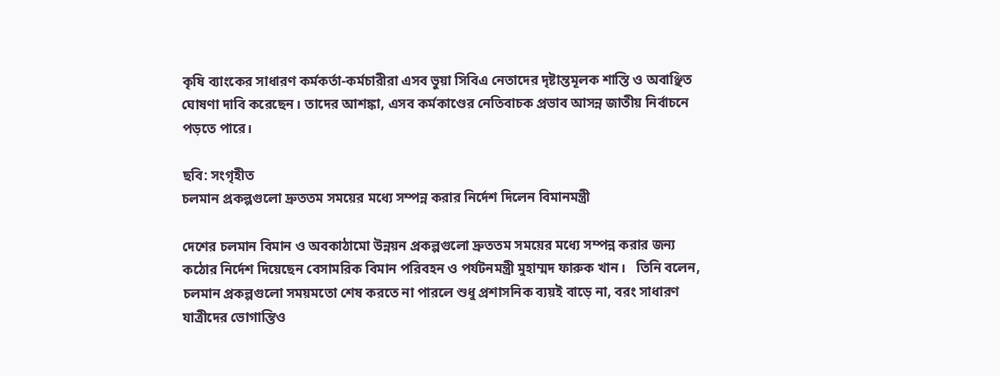কৃষি ব্যাংকের সাধারণ কর্মকর্তা-কর্মচারীরা এসব ভুয়া সিবিএ নেতাদের দৃষ্টান্তমূলক শাস্তি ও অবাঞ্ছিত ঘোষণা দাবি করেছেন। তাদের আশঙ্কা, এসব কর্মকাণ্ডের নেতিবাচক প্রভাব আসন্ন জাতীয় নির্বাচনে পড়তে পারে।

ছবি: সংগৃহীত
চলমান প্রকল্পগুলো দ্রুততম সময়ের মধ্যে সম্পন্ন করার নির্দেশ দিলেন বিমানমন্ত্রী

দেশের চলমান বিমান ও অবকাঠামো উন্নয়ন প্রকল্পগুলো দ্রুততম সময়ের মধ্যে সম্পন্ন করার জন্য কঠোর নির্দেশ দিয়েছেন বেসামরিক বিমান পরিবহন ও পর্যটনমন্ত্রী মুহাম্মদ ফারুক খান।   তিনি বলেন, চলমান প্রকল্পগুলো সময়মতো শেষ করতে না পারলে শুধু প্রশাসনিক ব্যয়ই বাড়ে না, বরং সাধারণ যাত্রীদের ভোগান্তিও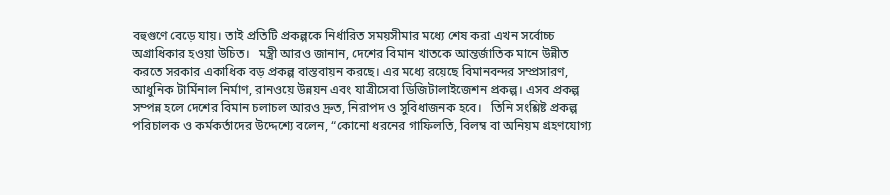বহুগুণে বেড়ে যায়। তাই প্রতিটি প্রকল্পকে নির্ধারিত সময়সীমার মধ্যে শেষ করা এখন সর্বোচ্চ অগ্রাধিকার হওয়া উচিত।   মন্ত্রী আরও জানান, দেশের বিমান খাতকে আন্তর্জাতিক মানে উন্নীত করতে সরকার একাধিক বড় প্রকল্প বাস্তবায়ন করছে। এর মধ্যে রয়েছে বিমানবন্দর সম্প্রসারণ, আধুনিক টার্মিনাল নির্মাণ, রানওয়ে উন্নয়ন এবং যাত্রীসেবা ডিজিটালাইজেশন প্রকল্প। এসব প্রকল্প সম্পন্ন হলে দেশের বিমান চলাচল আরও দ্রুত, নিরাপদ ও সুবিধাজনক হবে।   তিনি সংশ্লিষ্ট প্রকল্প পরিচালক ও কর্মকর্তাদের উদ্দেশ্যে বলেন, “কোনো ধরনের গাফিলতি, বিলম্ব বা অনিয়ম গ্রহণযোগ্য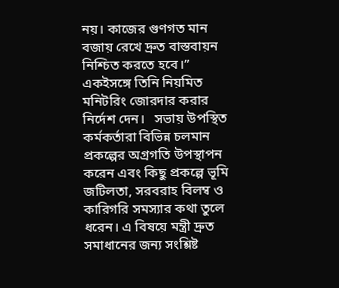নয়। কাজের গুণগত মান বজায় রেখে দ্রুত বাস্তবায়ন নিশ্চিত করতে হবে।” একইসঙ্গে তিনি নিয়মিত মনিটরিং জোরদার করার নির্দেশ দেন।   সভায় উপস্থিত কর্মকর্তারা বিভিন্ন চলমান প্রকল্পের অগ্রগতি উপস্থাপন করেন এবং কিছু প্রকল্পে ভূমি জটিলতা, সরবরাহ বিলম্ব ও কারিগরি সমস্যার কথা তুলে ধরেন। এ বিষয়ে মন্ত্রী দ্রুত সমাধানের জন্য সংশ্লিষ্ট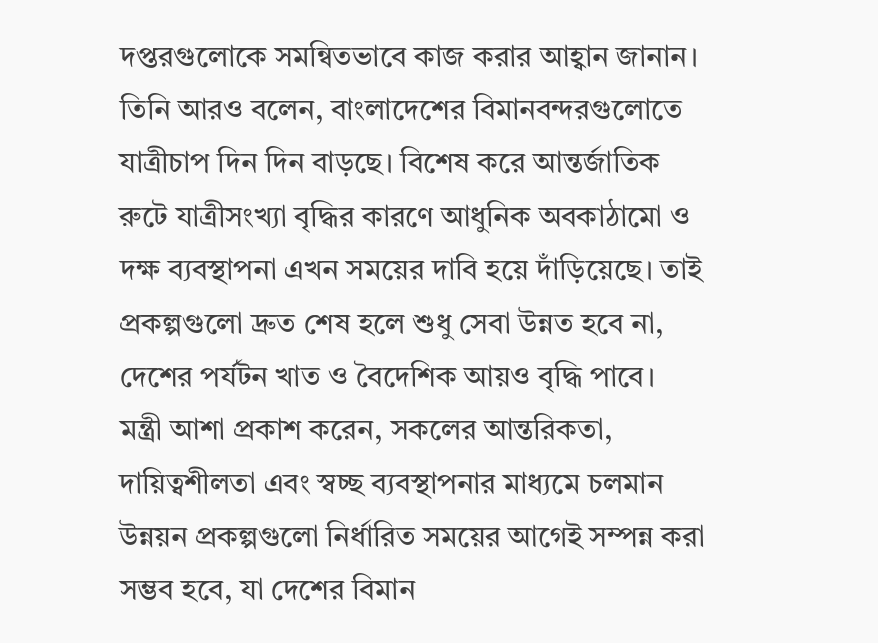দপ্তরগুলোকে সমন্বিতভাবে কাজ করার আহ্বান জানান।   তিনি আরও বলেন, বাংলাদেশের বিমানবন্দরগুলোতে যাত্রীচাপ দিন দিন বাড়ছে। বিশেষ করে আন্তর্জাতিক রুটে যাত্রীসংখ্যা বৃদ্ধির কারণে আধুনিক অবকাঠামো ও দক্ষ ব্যবস্থাপনা এখন সময়ের দাবি হয়ে দাঁড়িয়েছে। তাই প্রকল্পগুলো দ্রুত শেষ হলে শুধু সেবা উন্নত হবে না, দেশের পর্যটন খাত ও বৈদেশিক আয়ও বৃদ্ধি পাবে।   মন্ত্রী আশা প্রকাশ করেন, সকলের আন্তরিকতা, দায়িত্বশীলতা এবং স্বচ্ছ ব্যবস্থাপনার মাধ্যমে চলমান উন্নয়ন প্রকল্পগুলো নির্ধারিত সময়ের আগেই সম্পন্ন করা সম্ভব হবে, যা দেশের বিমান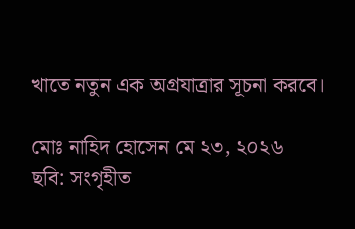খাতে নতুন এক অগ্রযাত্রার সূচনা করবে।

মোঃ নাহিদ হোসেন মে ২৩, ২০২৬
ছবি: সংগৃহীত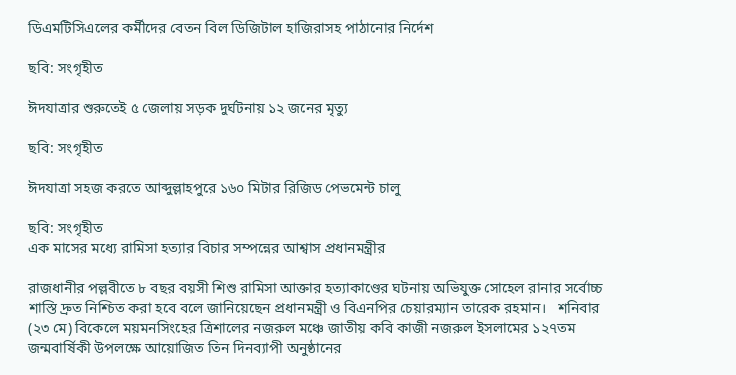ডিএমটিসিএলের কর্মীদের বেতন বিল ডিজিটাল হাজিরাসহ পাঠানোর নির্দেশ

ছবি: সংগৃহীত

ঈদযাত্রার শুরুতেই ৫ জেলায় সড়ক দুর্ঘটনায় ১২ জনের মৃত্যু

ছবি: সংগৃহীত

ঈদযাত্রা সহজ করতে আব্দুল্লাহপুরে ১৬০ মিটার রিজিড পেভমেন্ট চালু

ছবি: সংগৃহীত
এক মাসের মধ্যে রামিসা হত্যার বিচার সম্পন্নের আশ্বাস প্রধানমন্ত্রীর

রাজধানীর পল্লবীতে ৮ বছর বয়সী শিশু রামিসা আক্তার হত্যাকাণ্ডের ঘটনায় অভিযুক্ত সোহেল রানার সর্বোচ্চ শাস্তি দ্রুত নিশ্চিত করা হবে বলে জানিয়েছেন প্রধানমন্ত্রী ও বিএনপির চেয়ারম্যান তারেক রহমান।   শনিবার (২৩ মে) বিকেলে ময়মনসিংহের ত্রিশালের নজরুল মঞ্চে জাতীয় কবি কাজী নজরুল ইসলামের ১২৭তম জন্মবার্ষিকী উপলক্ষে আয়োজিত তিন দিনব্যাপী অনুষ্ঠানের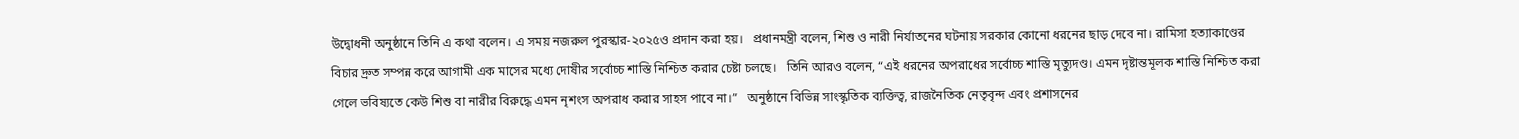উদ্বোধনী অনুষ্ঠানে তিনি এ কথা বলেন। এ সময় নজরুল পুরস্কার-২০২৫ও প্রদান করা হয়।   প্রধানমন্ত্রী বলেন, শিশু ও নারী নির্যাতনের ঘটনায় সরকার কোনো ধরনের ছাড় দেবে না। রামিসা হত্যাকাণ্ডের বিচার দ্রুত সম্পন্ন করে আগামী এক মাসের মধ্যে দোষীর সর্বোচ্চ শাস্তি নিশ্চিত করার চেষ্টা চলছে।   তিনি আরও বলেন, “এই ধরনের অপরাধের সর্বোচ্চ শাস্তি মৃত্যুদণ্ড। এমন দৃষ্টান্তমূলক শাস্তি নিশ্চিত করা গেলে ভবিষ্যতে কেউ শিশু বা নারীর বিরুদ্ধে এমন নৃশংস অপরাধ করার সাহস পাবে না।”   অনুষ্ঠানে বিভিন্ন সাংস্কৃতিক ব্যক্তিত্ব, রাজনৈতিক নেতৃবৃন্দ এবং প্রশাসনের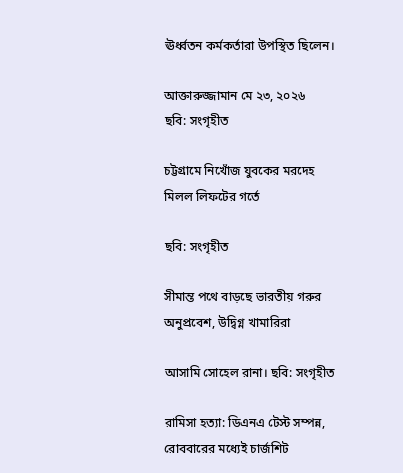ঊর্ধ্বতন কর্মকর্তারা উপস্থিত ছিলেন।

আক্তারুজ্জামান মে ২৩, ২০২৬
ছবি: সংগৃহীত

চট্টগ্রামে নিখোঁজ যুবকের মরদেহ মিলল লিফটের গর্তে

ছবি: সংগৃহীত

সীমান্ত পথে বাড়ছে ভারতীয় গরুর অনুপ্রবেশ, উদ্বিগ্ন খামারিরা

আসামি সোহেল রানা। ছবি: সংগৃহীত

রামিসা হত্যা: ডিএনএ টেস্ট সম্পন্ন, রোববারের মধ্যেই চার্জশিট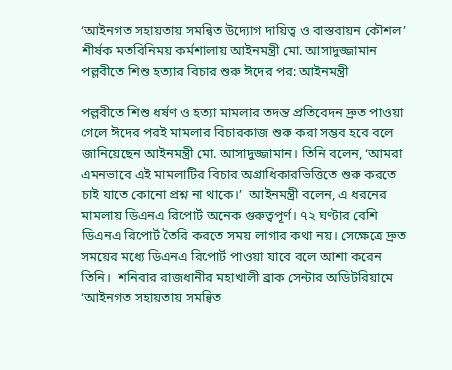‘আইনগত সহায়তায় সমন্বিত উদ্যোগ দায়িত্ব ও বাস্তবায়ন কৌশল’ শীর্ষক মতবিনিময় কর্মশালায় আইনমন্ত্রী মো. আসাদুজ্জামান
পল্লবীতে শিশু হত্যার বিচার শুরু ঈদের পর: আইনমন্ত্রী

পল্লবীতে শিশু ধর্ষণ ও হত্যা মামলার তদন্ত প্রতিবেদন দ্রুত পাওয়া গেলে ঈদের পরই মামলার বিচারকাজ শুরু করা সম্ভব হবে বলে জানিয়েছেন আইনমন্ত্রী মো. আসাদুজ্জামান। তিনি বলেন, ‘আমরা এমনভাবে এই মামলাটির বিচার অগ্রাধিকারভিত্তিতে শুরু করতে চাই যাতে কোনো প্রশ্ন না থাকে।’  আইনমন্ত্রী বলেন, এ ধরনের মামলায় ডিএনএ রিপোর্ট অনেক গুরুত্বপূর্ণ। ৭২ ঘণ্টার বেশি ডিএনএ রিপোর্ট তৈরি করতে সময় লাগার কথা নয়। সেক্ষেত্রে দ্রুত সময়ের মধ্যে ডিএনএ রিপোর্ট পাওয়া যাবে বলে আশা করেন তিনি।  শনিবার রাজধানীর মহাখালী ব্রাক সেন্টার অডিটরিয়ামে ‘আইনগত সহায়তায় সমন্বিত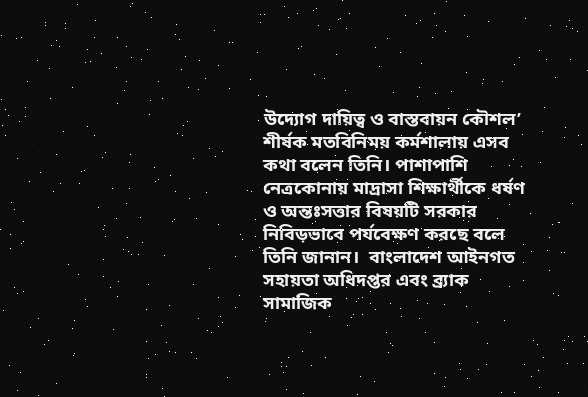উদ্যোগ দায়িত্ব ও বাস্তবায়ন কৌশল’ শীর্ষক মতবিনিময় কর্মশালায় এসব কথা বলেন তিনি। পাশাপাশি নেত্রকোনায় মাদ্রাসা শিক্ষার্থীকে ধর্ষণ ও অন্তঃসত্তার বিষয়টি সরকার নিবিড়ভাবে পর্যবেক্ষণ করছে বলে তিনি জানান।  বাংলাদেশ আইনগত সহায়তা অধিদপ্তর এবং ব্র্যাক সামাজিক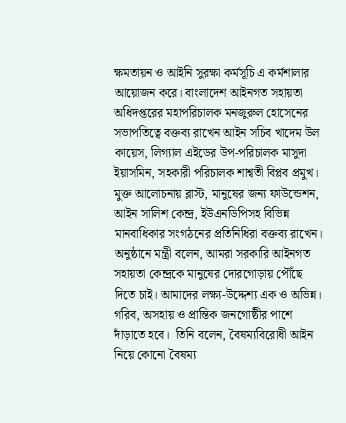ক্ষমতায়ন ও আইনি সুরক্ষা কর্মসূচি এ কর্মশালার আয়োজন করে। বাংলাদেশ আইনগত সহায়তা অধিদপ্তরের মহাপরিচালক মনজুরুল হোসেনের সভাপতিত্বে বক্তব্য রাখেন আইন সচিব খাদেম উল কায়েস, লিগ্যাল এইডের উপ-পরিচালক মাসুদা ইয়াসমিন, সহকারী পরিচালক শাশ্বতী বিপ্লব প্রমুখ। মুক্ত আলোচনায় ব্লাস্ট, মানুষের জন্য ফাউন্ডেশন, আইন সালিশ কেন্দ্র, ইউএনডিপিসহ বিভিন্ন মানবাধিকার সংগঠনের প্রতিনিধিরা বক্তব্য রাখেন। অনুষ্ঠানে মন্ত্রী বলেন, আমরা সরকারি আইনগত সহায়তা কেন্দ্রকে মানুষের দোরগোড়ায় পৌঁছে দিতে চাই। আমাদের লক্ষ্য-উদ্দেশ্য এক ও অভিন্ন। গরিব, অসহায় ও প্রান্তিক জনগোষ্ঠীর পাশে দাঁড়াতে হবে।  তিনি বলেন, বৈষম্যবিরোধী আইন নিয়ে কোনো বৈষম্য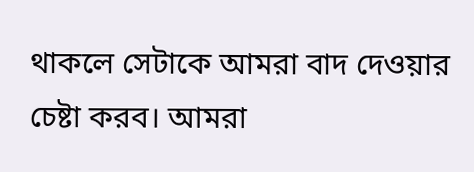থাকলে সেটাকে আমরা বাদ দেওয়ার চেষ্টা করব। আমরা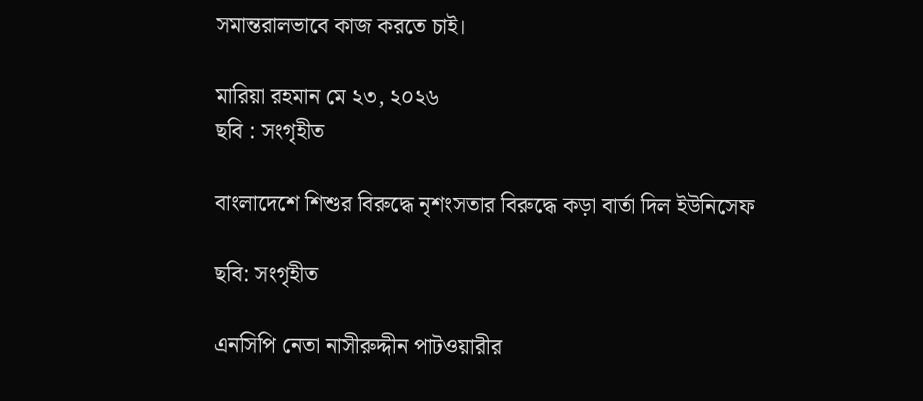সমান্তরালভাবে কাজ করতে চাই।

মারিয়া রহমান মে ২৩, ২০২৬
ছবি : সংগৃহীত

বাংলাদেশে শিশুর বিরুদ্ধে নৃশংসতার বিরুদ্ধে কড়া বার্তা দিল ইউনিসেফ

ছবি: সংগৃহীত

এনসিপি নেতা নাসীরুদ্দীন পাটওয়ারীর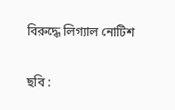বিরুদ্ধে লিগ্যাল নোটিশ

ছবি :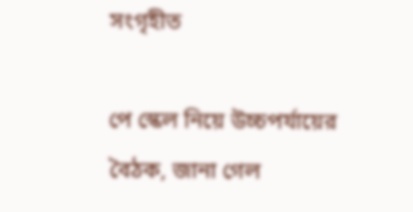সংগৃহীত

পে স্কেল নিয়ে উচ্চপর্যায়ের বৈঠক, জানা গেল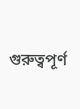গুরুত্বপূর্ণ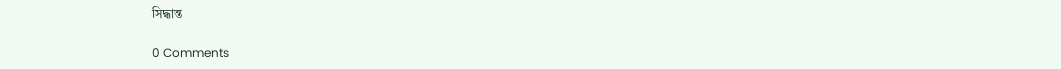সিদ্ধান্ত

0 Comments